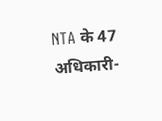NTA के 47 अधिकारी-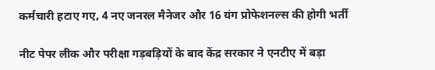कर्मचारी हटाए गए, 4 नए जनरल मैनेजर और 16 यंग प्रोफेशनल्स की होगी भर्ती

नीट पेपर लीक और परीक्षा गड़बड़ियों के बाद केंद्र सरकार ने एनटीए में बड़ा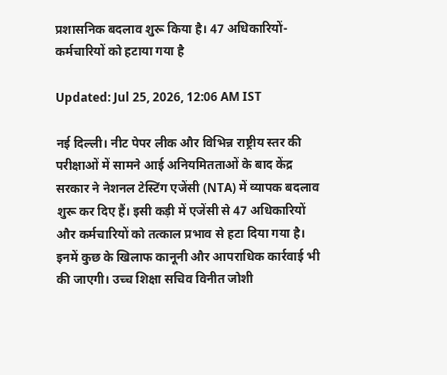प्रशासनिक बदलाव शुरू किया है। 47 अधिकारियों-कर्मचारियों को हटाया गया है

Updated: Jul 25, 2026, 12:06 AM IST

नई दिल्ली। नीट पेपर लीक और विभिन्न राष्ट्रीय स्तर की परीक्षाओं में सामने आई अनियमितताओं के बाद केंद्र सरकार ने नेशनल टेस्टिंग एजेंसी (NTA) में व्यापक बदलाव शुरू कर दिए हैं। इसी कड़ी में एजेंसी से 47 अधिकारियों और कर्मचारियों को तत्काल प्रभाव से हटा दिया गया है। इनमें कुछ के खिलाफ कानूनी और आपराधिक कार्रवाई भी की जाएगी। उच्च शिक्षा सचिव विनीत जोशी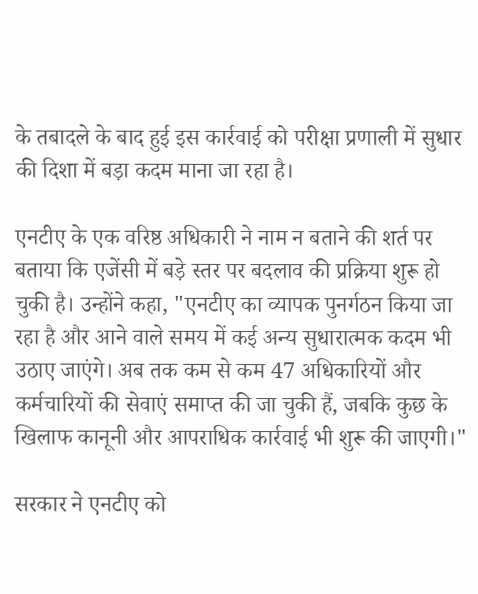के तबादले के बाद हुई इस कार्रवाई को परीक्षा प्रणाली में सुधार की दिशा में बड़ा कदम माना जा रहा है।

एनटीए के एक वरिष्ठ अधिकारी ने नाम न बताने की शर्त पर बताया कि एजेंसी में बड़े स्तर पर बदलाव की प्रक्रिया शुरू हो चुकी है। उन्होंने कहा, "एनटीए का व्यापक पुनर्गठन किया जा रहा है और आने वाले समय में कई अन्य सुधारात्मक कदम भी उठाए जाएंगे। अब तक कम से कम 47 अधिकारियों और कर्मचारियों की सेवाएं समाप्त की जा चुकी हैं, जबकि कुछ के खिलाफ कानूनी और आपराधिक कार्रवाई भी शुरू की जाएगी।"

सरकार ने एनटीए को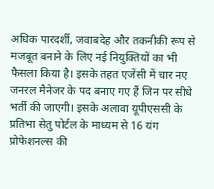अधिक पारदर्शी, जवाबदेह और तकनीकी रूप से मजबूत बनाने के लिए नई नियुक्तियों का भी फैसला किया है। इसके तहत एजेंसी में चार नए जनरल मैनेजर के पद बनाए गए हैं जिन पर सीधे भर्ती की जाएगी। इसके अलावा यूपीएससी के प्रतिभा सेतु पोर्टल के माध्यम से 16 यंग प्रोफेशनल्स की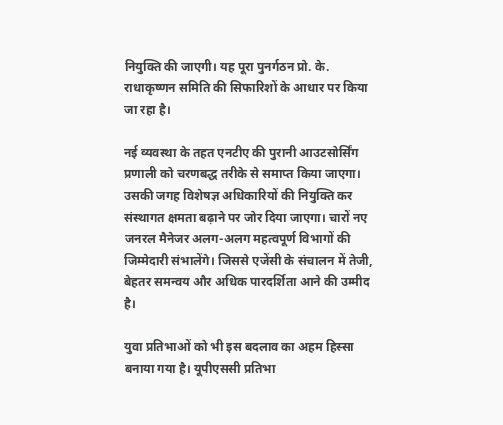नियुक्ति की जाएगी। यह पूरा पुनर्गठन प्रो. के. राधाकृष्णन समिति की सिफारिशों के आधार पर किया जा रहा है।

नई व्यवस्था के तहत एनटीए की पुरानी आउटसोर्सिंग प्रणाली को चरणबद्ध तरीके से समाप्त किया जाएगा। उसकी जगह विशेषज्ञ अधिकारियों की नियुक्ति कर संस्थागत क्षमता बढ़ाने पर जोर दिया जाएगा। चारों नए जनरल मैनेजर अलग-अलग महत्वपूर्ण विभागों की जिम्मेदारी संभालेंगे। जिससे एजेंसी के संचालन में तेजी, बेहतर समन्वय और अधिक पारदर्शिता आने की उम्मीद है।

युवा प्रतिभाओं को भी इस बदलाव का अहम हिस्सा बनाया गया है। यूपीएससी प्रतिभा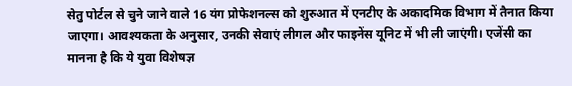सेतु पोर्टल से चुने जाने वाले 16 यंग प्रोफेशनल्स को शुरुआत में एनटीए के अकादमिक विभाग में तैनात किया जाएगा। आवश्यकता के अनुसार, उनकी सेवाएं लीगल और फाइनेंस यूनिट में भी ली जाएंगी। एजेंसी का मानना है कि ये युवा विशेषज्ञ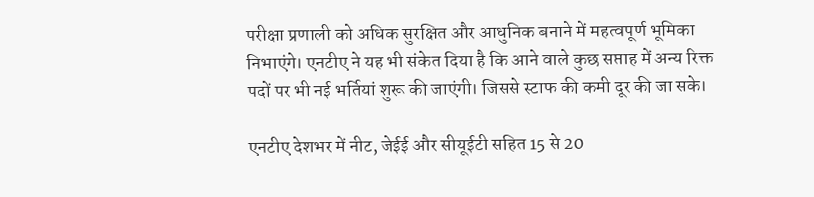परीक्षा प्रणाली को अधिक सुरक्षित और आधुनिक बनाने में महत्वपूर्ण भूमिका निभाएंगे। एनटीए ने यह भी संकेत दिया है कि आने वाले कुछ सप्ताह में अन्य रिक्त पदों पर भी नई भर्तियां शुरू की जाएंगी। जिससे स्टाफ की कमी दूर की जा सके।

एनटीए देशभर में नीट, जेईई और सीयूईटी सहित 15 से 20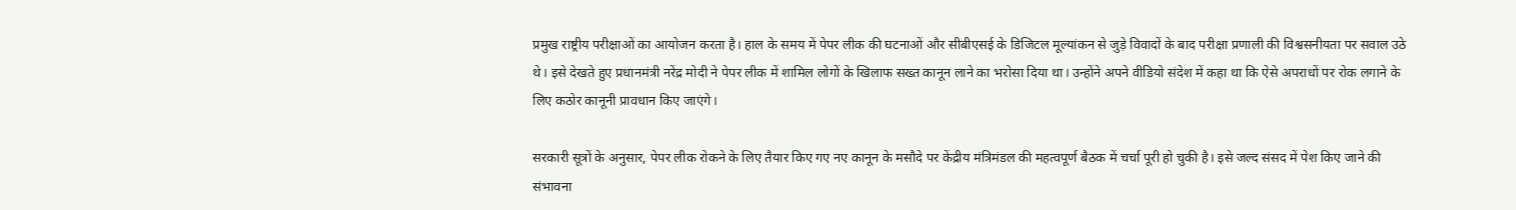प्रमुख राष्ट्रीय परीक्षाओं का आयोजन करता है। हाल के समय में पेपर लीक की घटनाओं और सीबीएसई के डिजिटल मूल्यांकन से जुड़े विवादों के बाद परीक्षा प्रणाली की विश्वसनीयता पर सवाल उठे थे। इसे देखते हुए प्रधानमंत्री नरेंद्र मोदी ने पेपर लीक में शामिल लोगों के खिलाफ सख्त कानून लाने का भरोसा दिया था। उन्होंने अपने वीडियो संदेश में कहा था कि ऐसे अपराधों पर रोक लगाने के लिए कठोर कानूनी प्रावधान किए जाएंगे।

सरकारी सूत्रों के अनुसार, पेपर लीक रोकने के लिए तैयार किए गए नए कानून के मसौदे पर केंद्रीय मंत्रिमंडल की महत्वपूर्ण बैठक में चर्चा पूरी हो चुकी है। इसे जल्द संसद में पेश किए जाने की संभावना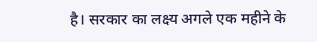है। सरकार का लक्ष्य अगले एक महीने के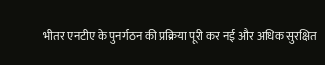भीतर एनटीए के पुनर्गठन की प्रक्रिया पूरी कर नई और अधिक सुरक्षित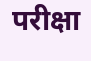परीक्षा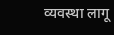व्यवस्था लागू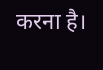करना है।